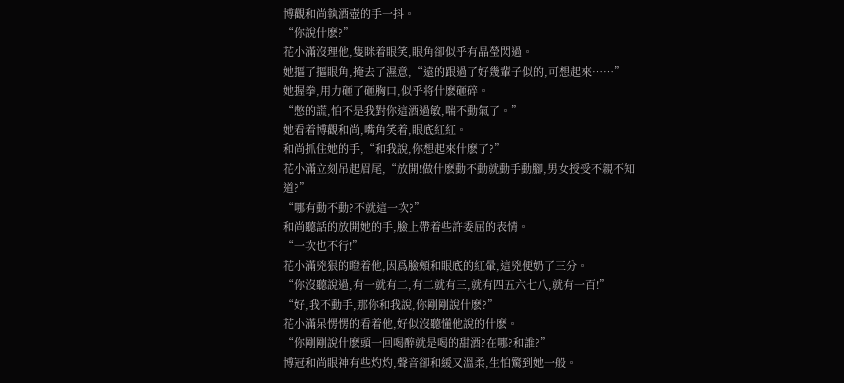博觀和尚執酒壺的手一抖。
“你說什麽?”
花小滿沒理他,隻眯着眼笑,眼角卻似乎有晶瑩閃過。
她摳了摳眼角,掩去了濕意,“遠的跟過了好幾輩子似的,可想起來……”
她握拳,用力砸了砸胸口,似乎将什麽砸碎。
“憋的謊,怕不是我對你這酒過敏,喘不動氣了。”
她看着博觀和尚,嘴角笑着,眼底紅紅。
和尚抓住她的手,“和我說,你想起來什麽了?”
花小滿立刻吊起眉尾,“放開!做什麽動不動就動手動腳,男女授受不親不知道?”
“哪有動不動?不就這一次?”
和尚聽話的放開她的手,臉上帶着些許委屈的表情。
“一次也不行!”
花小滿兇狠的瞪着他,因爲臉頰和眼底的紅暈,這兇便奶了三分。
“你沒聽說過,有一就有二,有二就有三,就有四五六七八,就有一百!”
“好,我不動手,那你和我說,你剛剛說什麽?”
花小滿呆愣愣的看着他,好似沒聽懂他說的什麽。
“你剛剛說什麽頭一回喝醉就是喝的甜酒?在哪?和誰?”
博冠和尚眼神有些灼灼,聲音卻和緩又溫柔,生怕驚到她一般。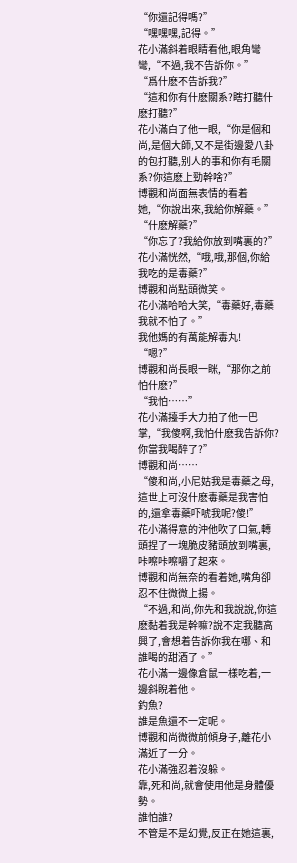“你還記得嗎?”
“嘿嘿嘿,記得。”
花小滿斜着眼睛看他,眼角彎彎,“不過,我不告訴你。”
“爲什麽不告訴我?”
“這和你有什麽關系?瞎打聽什麽打聽?”
花小滿白了他一眼,“你是個和尚,是個大師,又不是街邊愛八卦的包打聽,别人的事和你有毛關系?你這麽上勁幹啥?”
博觀和尚面無表情的看着她,“你說出來,我給你解藥。”
“什麽解藥?”
“你忘了?我給你放到嘴裏的?”
花小滿恍然,“哦,哦,那個,你給我吃的是毒藥?”
博觀和尚點頭微笑。
花小滿哈哈大笑,“毒藥好,毒藥我就不怕了。”
我他媽的有萬能解毒丸!
“嗯?”
博觀和尚長眼一眯,“那你之前怕什麽?”
“我怕……”
花小滿擡手大力拍了他一巴掌,“我傻啊,我怕什麽我告訴你?你當我喝醉了?”
博觀和尚……
“傻和尚,小尼姑我是毒藥之母,這世上可沒什麽毒藥是我害怕的,還拿毒藥吓唬我呢?傻!”
花小滿得意的沖他吹了口氣,轉頭捏了一塊脆皮豬頭放到嘴裏,咔嚓咔嚓嚼了起來。
博觀和尚無奈的看着她,嘴角卻忍不住微微上揚。
“不過,和尚,你先和我說說,你這麽黏着我是幹嘛?說不定我聽高興了,會想着告訴你我在哪、和誰喝的甜酒了。”
花小滿一邊像倉鼠一樣吃着,一邊斜睨着他。
釣魚?
誰是魚還不一定呢。
博觀和尚微微前傾身子,離花小滿近了一分。
花小滿強忍着沒躲。
靠,死和尚,就會使用他是身體優勢。
誰怕誰?
不管是不是幻覺,反正在她這裏,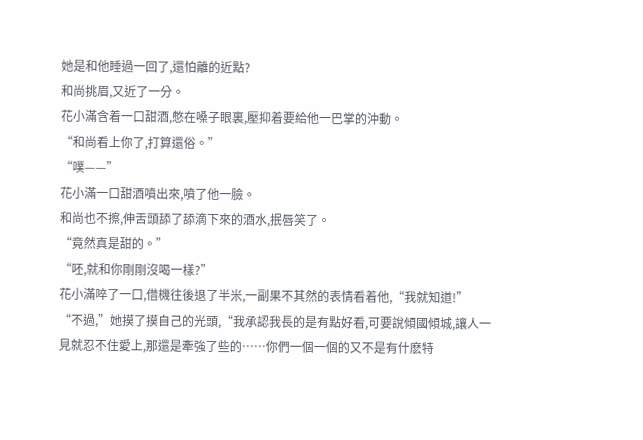她是和他睡過一回了,還怕離的近點?
和尚挑眉,又近了一分。
花小滿含着一口甜酒,憋在嗓子眼裏,壓抑着要給他一巴掌的沖動。
“和尚看上你了,打算還俗。”
“噗——”
花小滿一口甜酒噴出來,噴了他一臉。
和尚也不擦,伸舌頭舔了舔滴下來的酒水,抿唇笑了。
“竟然真是甜的。”
“呸,就和你剛剛沒喝一樣?”
花小滿啐了一口,借機往後退了半米,一副果不其然的表情看着他,“我就知道!”
“不過,”她摸了摸自己的光頭,“我承認我長的是有點好看,可要說傾國傾城,讓人一見就忍不住愛上,那還是牽強了些的……你們一個一個的又不是有什麽特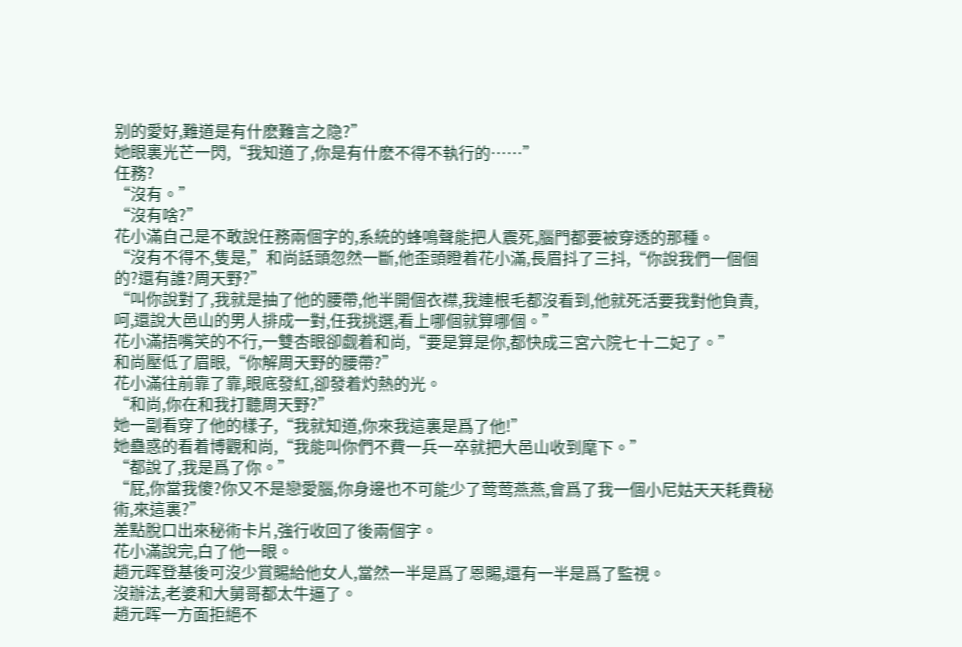别的愛好,難道是有什麽難言之隐?”
她眼裏光芒一閃,“我知道了,你是有什麽不得不執行的……”
任務?
“沒有。”
“沒有啥?”
花小滿自己是不敢說任務兩個字的,系統的蜂鳴聲能把人震死,腦門都要被穿透的那種。
“沒有不得不,隻是,”和尚話頭忽然一斷,他歪頭瞪着花小滿,長眉抖了三抖,“你說我們一個個的?還有誰?周天野?”
“叫你說對了,我就是抽了他的腰帶,他半開個衣襟,我連根毛都沒看到,他就死活要我對他負責,呵,還說大邑山的男人排成一對,任我挑選,看上哪個就算哪個。”
花小滿捂嘴笑的不行,一雙杏眼卻觑着和尚,“要是算是你,都快成三宮六院七十二妃了。”
和尚壓低了眉眼,“你解周天野的腰帶?”
花小滿往前靠了靠,眼底發紅,卻發着灼熱的光。
“和尚,你在和我打聽周天野?”
她一副看穿了他的樣子,“我就知道,你來我這裏是爲了他!”
她蠱惑的看着博觀和尚,“我能叫你們不費一兵一卒就把大邑山收到麾下。”
“都說了,我是爲了你。”
“屁,你當我傻?你又不是戀愛腦,你身邊也不可能少了莺莺燕燕,會爲了我一個小尼姑天天耗費秘術,來這裏?”
差點脫口出來秘術卡片,強行收回了後兩個字。
花小滿說完,白了他一眼。
趙元晖登基後可沒少賞賜給他女人,當然一半是爲了恩賜,還有一半是爲了監視。
沒辦法,老婆和大舅哥都太牛逼了。
趙元晖一方面拒絕不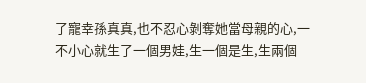了寵幸孫真真,也不忍心剝奪她當母親的心,一不小心就生了一個男娃,生一個是生,生兩個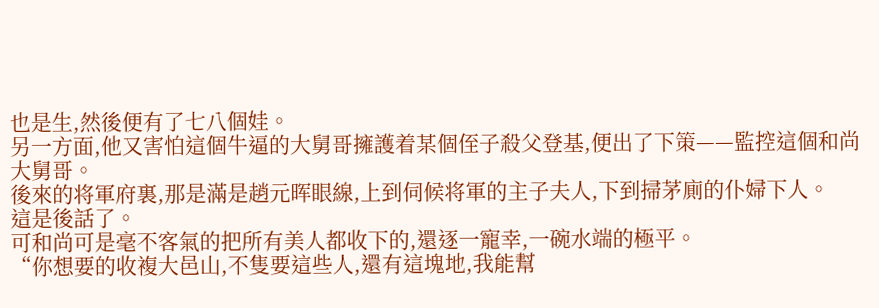也是生,然後便有了七八個娃。
另一方面,他又害怕這個牛逼的大舅哥擁護着某個侄子殺父登基,便出了下策——監控這個和尚大舅哥。
後來的将軍府裏,那是滿是趙元晖眼線,上到伺候将軍的主子夫人,下到掃茅廁的仆婦下人。
這是後話了。
可和尚可是毫不客氣的把所有美人都收下的,還逐一寵幸,一碗水端的極平。
“你想要的收複大邑山,不隻要這些人,還有這塊地,我能幫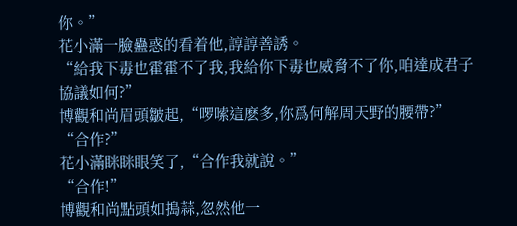你。”
花小滿一臉蠱惑的看着他,諄諄善誘。
“給我下毒也霍霍不了我,我給你下毒也威脅不了你,咱達成君子協議如何?”
博觀和尚眉頭皺起,“啰嗦這麽多,你爲何解周天野的腰帶?”
“合作?”
花小滿眯眯眼笑了,“合作我就說。”
“合作!”
博觀和尚點頭如搗蒜,忽然他一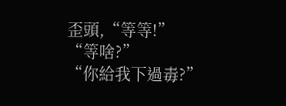歪頭,“等等!”
“等啥?”
“你給我下過毒?”